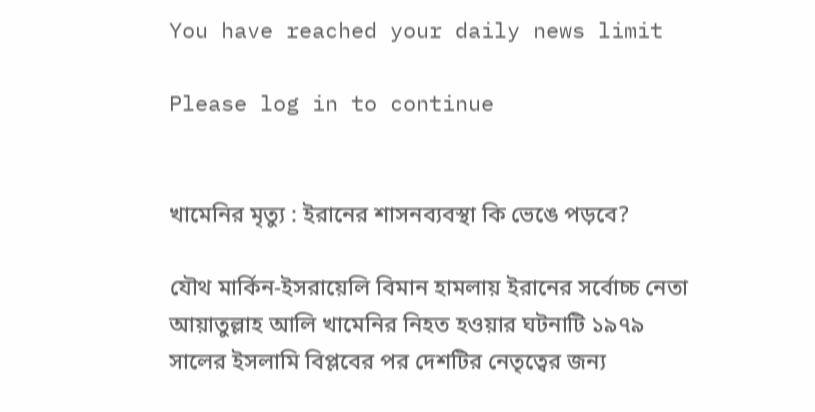You have reached your daily news limit

Please log in to continue


খামেনির মৃত্যু : ইরানের শাসনব্যবস্থা কি ভেঙে পড়বে?

যৌথ মার্কিন-ইসরায়েলি বিমান হামলায় ইরানের সর্বোচ্চ নেতা আয়াতুল্লাহ আলি খামেনির নিহত হওয়ার ঘটনাটি ১৯৭৯ সালের ইসলামি বিপ্লবের পর দেশটির নেতৃত্বের জন্য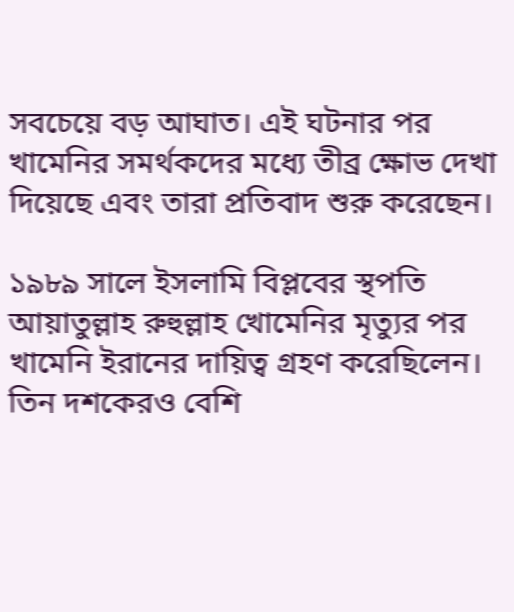সবচেয়ে বড় আঘাত। এই ঘটনার পর খামেনির সমর্থকদের মধ্যে তীব্র ক্ষোভ দেখা দিয়েছে এবং তারা প্রতিবাদ শুরু করেছেন।

১৯৮৯ সালে ইসলামি বিপ্লবের স্থপতি আয়াতুল্লাহ রুহুল্লাহ খোমেনির মৃত্যুর পর খামেনি ইরানের দায়িত্ব গ্রহণ করেছিলেন। তিন দশকেরও বেশি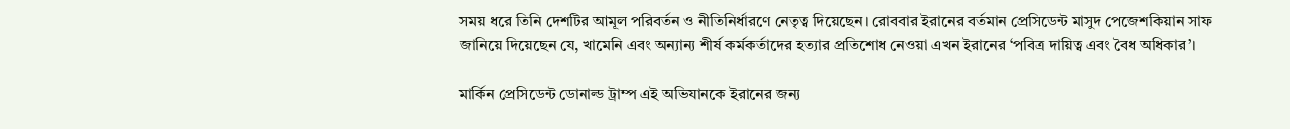সময় ধরে তিনি দেশটির আমূল পরিবর্তন ও নীতিনির্ধারণে নেতৃত্ব দিয়েছেন। রোববার ইরানের বর্তমান প্রেসিডেন্ট মাসুদ পেজেশকিয়ান সাফ জানিয়ে দিয়েছেন যে, খামেনি এবং অন্যান্য শীর্ষ কর্মকর্তাদের হত্যার প্রতিশোধ নেওয়া এখন ইরানের ‘পবিত্র দায়িত্ব এবং বৈধ অধিকার’।

মার্কিন প্রেসিডেন্ট ডোনাল্ড ট্রাম্প এই অভিযানকে ইরানের জন্য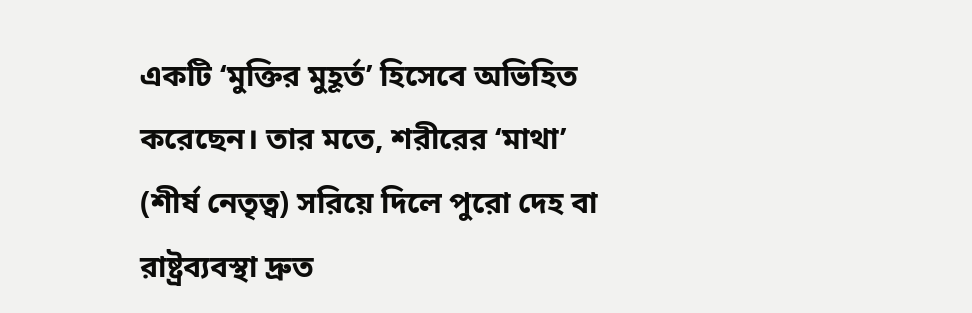একটি ‘মুক্তির মুহূর্ত’ হিসেবে অভিহিত করেছেন। তার মতে, শরীরের ‘মাথা’ (শীর্ষ নেতৃত্ব) সরিয়ে দিলে পুরো দেহ বা রাষ্ট্রব্যবস্থা দ্রুত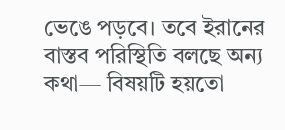ভেঙে পড়বে। তবে ইরানের বাস্তব পরিস্থিতি বলছে অন্য কথা— বিষয়টি হয়তো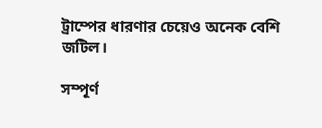ট্রাম্পের ধারণার চেয়েও অনেক বেশি জটিল।

সম্পূর্ণ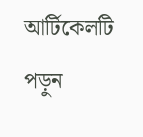আর্টিকেলটি পড়ুন